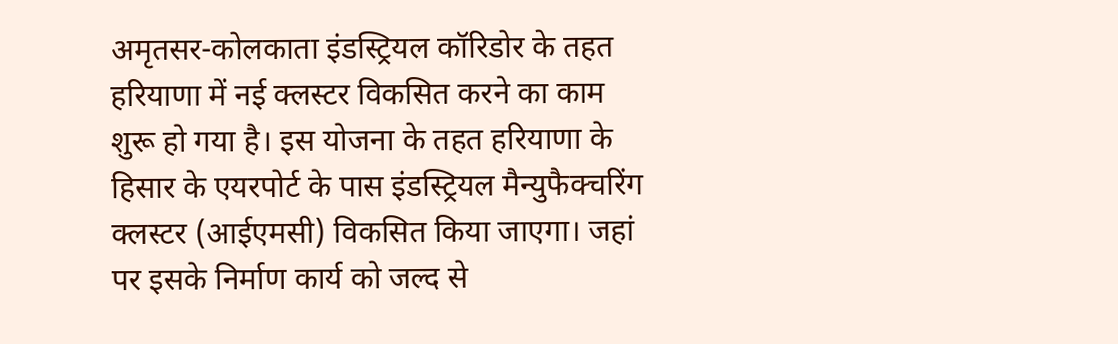अमृतसर-कोलकाता इंडस्ट्रियल कॉरिडोर के तहत हरियाणा में नई क्लस्टर विकसित करने का काम शुरू हो गया है। इस योजना के तहत हरियाणा के हिसार के एयरपोर्ट के पास इंडस्ट्रियल मैन्युफैक्चरिंग क्लस्टर (आईएमसी) विकसित किया जाएगा। जहां पर इसके निर्माण कार्य को जल्द से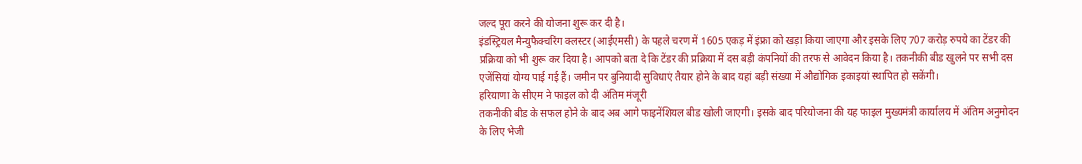जल्द पूरा करने की योजना शुरू कर दी है।
इंडस्ट्रियल मैन्युफैक्चरिंग क्लस्टर (आईएमसी) के पहले चरण में 1605 एकड़ में इंफ्रा को खड़ा किया जाएगा और इसके लिए 707 करोड़ रुपये का टेंडर की प्रक्रिया को भी शुरू कर दिया है। आपको बता दे कि टेंडर की प्रक्रिया में दस बड़ी कंपनियों की तरफ से आवेदन किया है। तकनीकी बीड खुलने पर सभी दस एजेंसियां योग्य पाई गई हैं। जमीन पर बुनियादी सुविधाएं तैयार होने के बाद यहां बड़ी संख्या में औद्योगिक इकाइयां स्थापित हो सकेंगी।
हरियाणा के सीएम ने फाइल को दी अंतिम मंजूरी
तकनीकी बीड के सफल होने के बाद अब आगे फाइनेंशियल बीड खोली जाएगी। इसके बाद परियोजना की यह फाइल मुख्यमंत्री कार्यालय में अंतिम अनुमोदन के लिए भेजी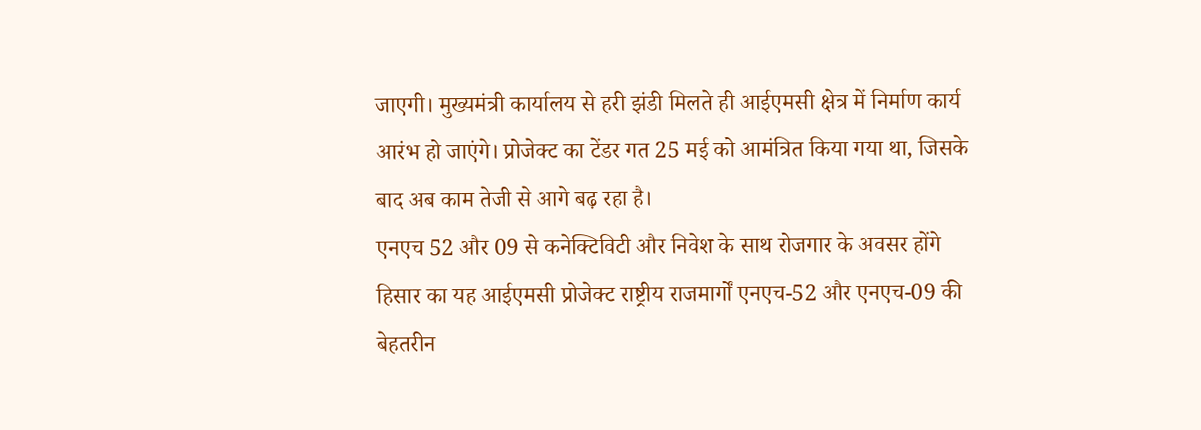जाएगी। मुख्यमंत्री कार्यालय से हरी झंडी मिलते ही आईएमसी क्षेत्र में निर्माण कार्य आरंभ हो जाएंगे। प्रोजेक्ट का टेंडर गत 25 मई को आमंत्रित किया गया था, जिसके बाद अब काम तेजी से आगे बढ़ रहा है।
एनएच 52 और 09 से कनेक्टिविटी और निवेश के साथ रोजगार के अवसर होंगे
हिसार का यह आईएमसी प्रोजेक्ट राष्ट्रीय राजमार्गों एनएच-52 और एनएच-09 की बेहतरीन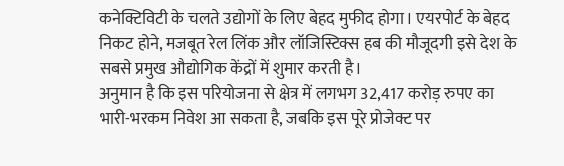कनेक्टिविटी के चलते उद्योगों के लिए बेहद मुफीद होगा। एयरपोर्ट के बेहद निकट होने, मजबूत रेल लिंक और लॉजिस्टिक्स हब की मौजूदगी इसे देश के सबसे प्रमुख औद्योगिक केंद्रों में शुमार करती है।
अनुमान है कि इस परियोजना से क्षेत्र में लगभग 32,417 करोड़ रुपए का भारी-भरकम निवेश आ सकता है, जबकि इस पूरे प्रोजेक्ट पर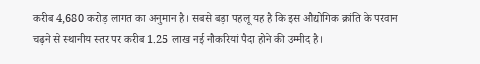करीब 4,680 करोड़ लागत का अनुमान है। सबसे बड़ा पहलू यह है कि इस औद्योगिक क्रांति के परवान चढ़ने से स्थानीय स्तर पर करीब 1.25 लाख नई नौकरियां पैदा होने की उम्मीद है।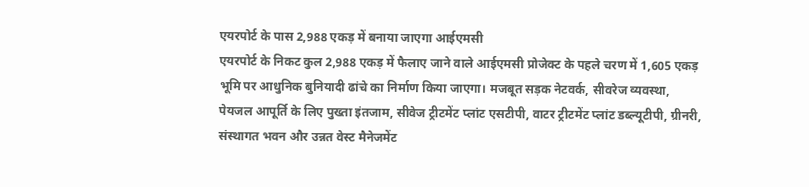एयरपोर्ट के पास 2,988 एकड़ में बनाया जाएगा आईएमसी
एयरपोर्ट के निकट कुल 2,988 एकड़ में फैलाए जाने वाले आईएमसी प्रोजेक्ट के पहले चरण में 1,605 एकड़ भूमि पर आधुनिक बुनियादी ढांचे का निर्माण किया जाएगा। मजबूत सड़क नेटवर्क, सीवरेज व्यवस्था, पेयजल आपूर्ति के लिए पुख्ता इंतजाम, सीवेज ट्रीटमेंट प्लांट एसटीपी, वाटर ट्रीटमेंट प्लांट डब्ल्यूटीपी, ग्रीनरी, संस्थागत भवन और उन्नत वेस्ट मैनेजमेंट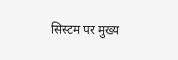सिस्टम पर मुख्य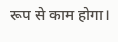रूप से काम होगा।